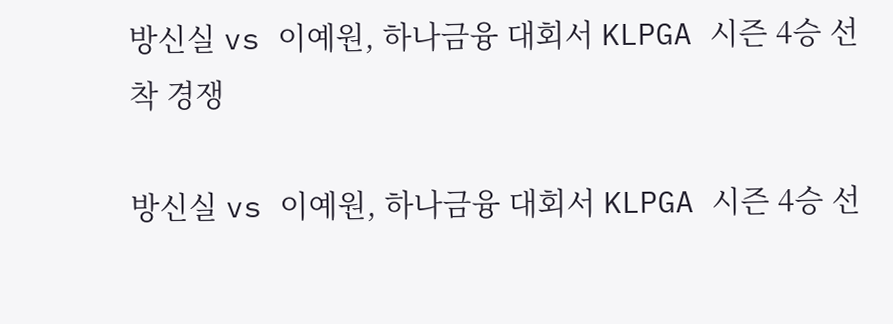방신실 vs 이예원, 하나금융 대회서 KLPGA 시즌 4승 선착 경쟁

방신실 vs 이예원, 하나금융 대회서 KLPGA 시즌 4승 선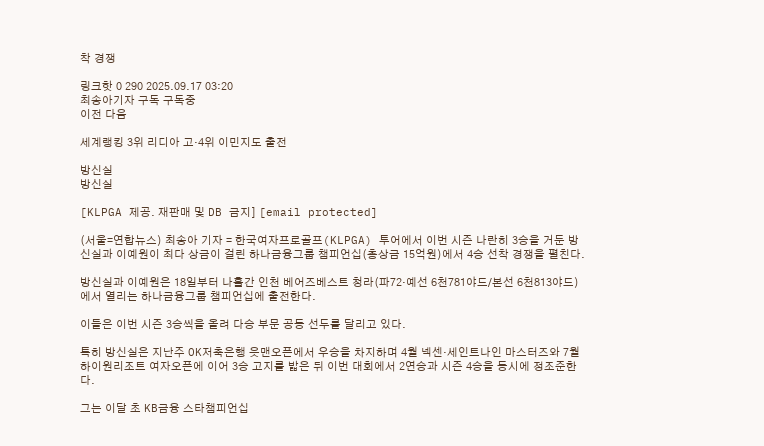착 경쟁

링크핫 0 290 2025.09.17 03:20
최송아기자 구독 구독중
이전 다음

세계랭킹 3위 리디아 고·4위 이민지도 출전

방신실
방신실

[KLPGA 제공. 재판매 및 DB 금지] [email protected]

(서울=연합뉴스) 최송아 기자 = 한국여자프로골프(KLPGA) 투어에서 이번 시즌 나란히 3승을 거둔 방신실과 이예원이 최다 상금이 걸린 하나금융그룹 챔피언십(총상금 15억원)에서 4승 선착 경쟁을 펼친다.

방신실과 이예원은 18일부터 나흘간 인천 베어즈베스트 청라(파72·예선 6천781야드/본선 6천813야드)에서 열리는 하나금융그룹 챔피언십에 출전한다.

이들은 이번 시즌 3승씩을 올려 다승 부문 공동 선두를 달리고 있다.

특히 방신실은 지난주 OK저축은행 읏맨오픈에서 우승을 차지하며 4월 넥센·세인트나인 마스터즈와 7월 하이원리조트 여자오픈에 이어 3승 고지를 밟은 뒤 이번 대회에서 2연승과 시즌 4승을 동시에 정조준한다.

그는 이달 초 KB금융 스타챔피언십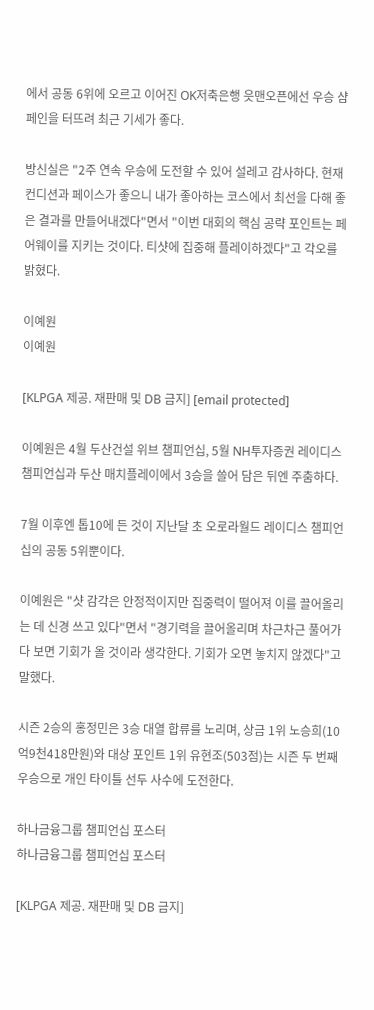에서 공동 6위에 오르고 이어진 OK저축은행 읏맨오픈에선 우승 샴페인을 터뜨려 최근 기세가 좋다.

방신실은 "2주 연속 우승에 도전할 수 있어 설레고 감사하다. 현재 컨디션과 페이스가 좋으니 내가 좋아하는 코스에서 최선을 다해 좋은 결과를 만들어내겠다"면서 "이번 대회의 핵심 공략 포인트는 페어웨이를 지키는 것이다. 티샷에 집중해 플레이하겠다"고 각오를 밝혔다.

이예원
이예원

[KLPGA 제공. 재판매 및 DB 금지] [email protected]

이예원은 4월 두산건설 위브 챔피언십, 5월 NH투자증권 레이디스 챔피언십과 두산 매치플레이에서 3승을 쓸어 담은 뒤엔 주춤하다.

7월 이후엔 톱10에 든 것이 지난달 초 오로라월드 레이디스 챔피언십의 공동 5위뿐이다.

이예원은 "샷 감각은 안정적이지만 집중력이 떨어져 이를 끌어올리는 데 신경 쓰고 있다"면서 "경기력을 끌어올리며 차근차근 풀어가다 보면 기회가 올 것이라 생각한다. 기회가 오면 놓치지 않겠다"고 말했다.

시즌 2승의 홍정민은 3승 대열 합류를 노리며, 상금 1위 노승희(10억9천418만원)와 대상 포인트 1위 유현조(503점)는 시즌 두 번째 우승으로 개인 타이틀 선두 사수에 도전한다.

하나금융그룹 챔피언십 포스터
하나금융그룹 챔피언십 포스터

[KLPGA 제공. 재판매 및 DB 금지]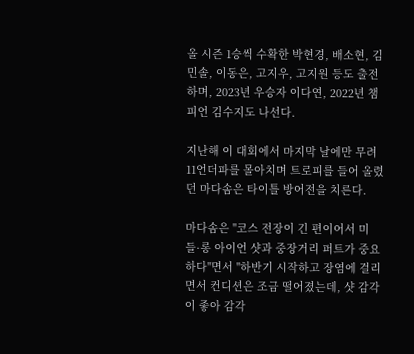올 시즌 1승씩 수확한 박현경, 배소현, 김민솔, 이동은, 고지우, 고지원 등도 출전하며, 2023년 우승자 이다연, 2022년 챔피언 김수지도 나선다.

지난해 이 대회에서 마지막 날에만 무려 11언더파를 몰아치며 트로피를 들어 올렸던 마다솜은 타이틀 방어전을 치른다.

마다솜은 "코스 전장이 긴 편이어서 미들·롱 아이언 샷과 중장거리 퍼트가 중요하다"면서 "하반기 시작하고 장염에 걸리면서 컨디션은 조금 떨어졌는데, 샷 감각이 좋아 감각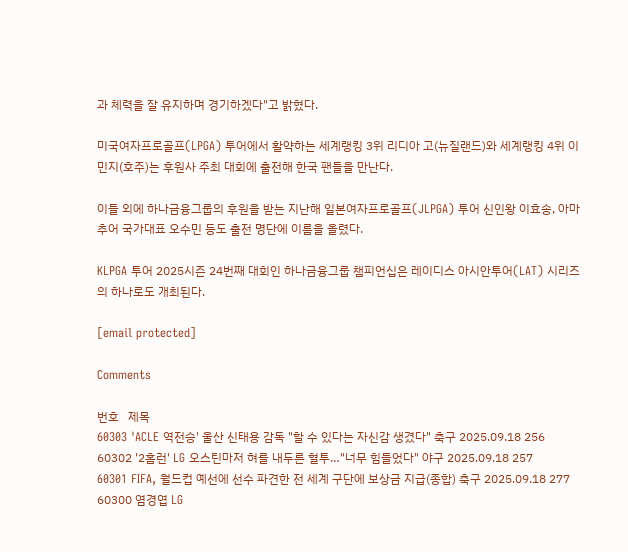과 체력을 잘 유지하며 경기하겠다"고 밝혔다.

미국여자프로골프(LPGA) 투어에서 활약하는 세계랭킹 3위 리디아 고(뉴질랜드)와 세계랭킹 4위 이민지(호주)는 후원사 주최 대회에 출전해 한국 팬들을 만난다.

이들 외에 하나금융그룹의 후원을 받는 지난해 일본여자프로골프(JLPGA) 투어 신인왕 이효송, 아마추어 국가대표 오수민 등도 출전 명단에 이름을 올렸다.

KLPGA 투어 2025시즌 24번째 대회인 하나금융그룹 챔피언십은 레이디스 아시안투어(LAT) 시리즈의 하나로도 개최된다.

[email protected]

Comments

번호   제목
60303 'ACLE 역전승' 울산 신태용 감독 "할 수 있다는 자신감 생겼다" 축구 2025.09.18 256
60302 '2홈런' LG 오스틴마저 혀를 내두른 혈투…"너무 힘들었다" 야구 2025.09.18 257
60301 FIFA, 월드컵 예선에 선수 파견한 전 세계 구단에 보상금 지급(종합) 축구 2025.09.18 277
60300 염경엽 LG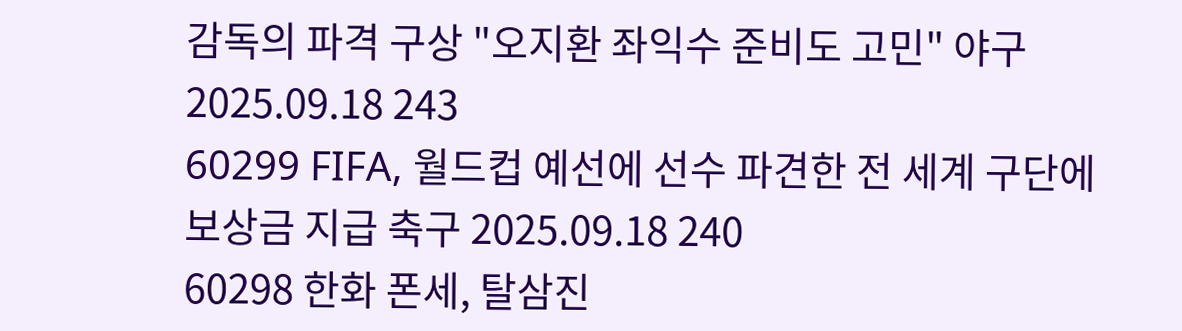감독의 파격 구상 "오지환 좌익수 준비도 고민" 야구 2025.09.18 243
60299 FIFA, 월드컵 예선에 선수 파견한 전 세계 구단에 보상금 지급 축구 2025.09.18 240
60298 한화 폰세, 탈삼진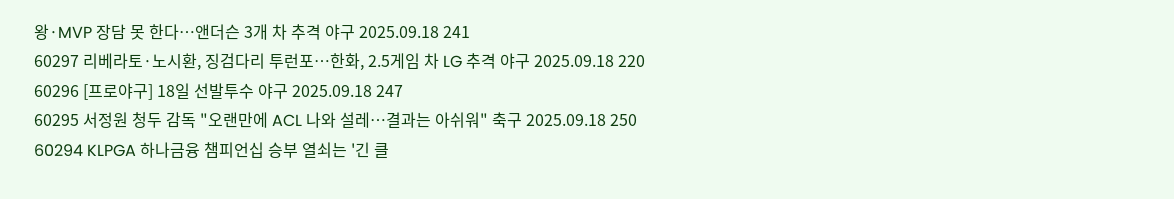왕·MVP 장담 못 한다…앤더슨 3개 차 추격 야구 2025.09.18 241
60297 리베라토·노시환, 징검다리 투런포…한화, 2.5게임 차 LG 추격 야구 2025.09.18 220
60296 [프로야구] 18일 선발투수 야구 2025.09.18 247
60295 서정원 청두 감독 "오랜만에 ACL 나와 설레…결과는 아쉬워" 축구 2025.09.18 250
60294 KLPGA 하나금융 챔피언십 승부 열쇠는 '긴 클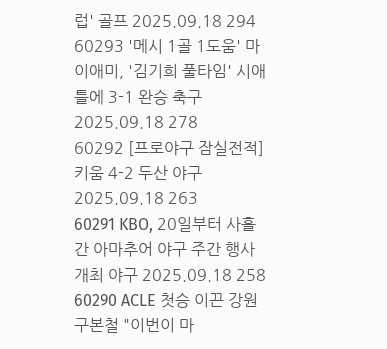럽' 골프 2025.09.18 294
60293 '메시 1골 1도움' 마이애미, '김기희 풀타임' 시애틀에 3-1 완승 축구 2025.09.18 278
60292 [프로야구 잠실전적] 키움 4-2 두산 야구 2025.09.18 263
60291 KBO, 20일부터 사흘간 아마추어 야구 주간 행사 개최 야구 2025.09.18 258
60290 ACLE 첫승 이끈 강원 구본철 "이번이 마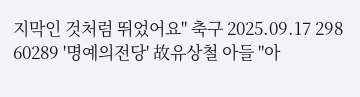지막인 것처럼 뛰었어요" 축구 2025.09.17 298
60289 '명예의전당' 故유상철 아들 "아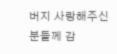버지 사랑해주신 분들께 감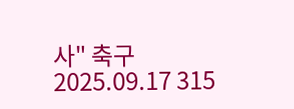사" 축구 2025.09.17 315